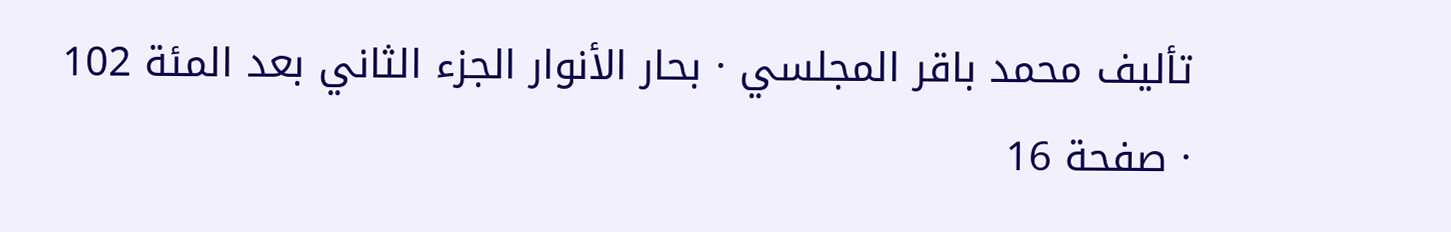تأليف محمد باقر المجلسي · بحار الأنوار الجزء الثاني بعد المئة 102 · صفحة 16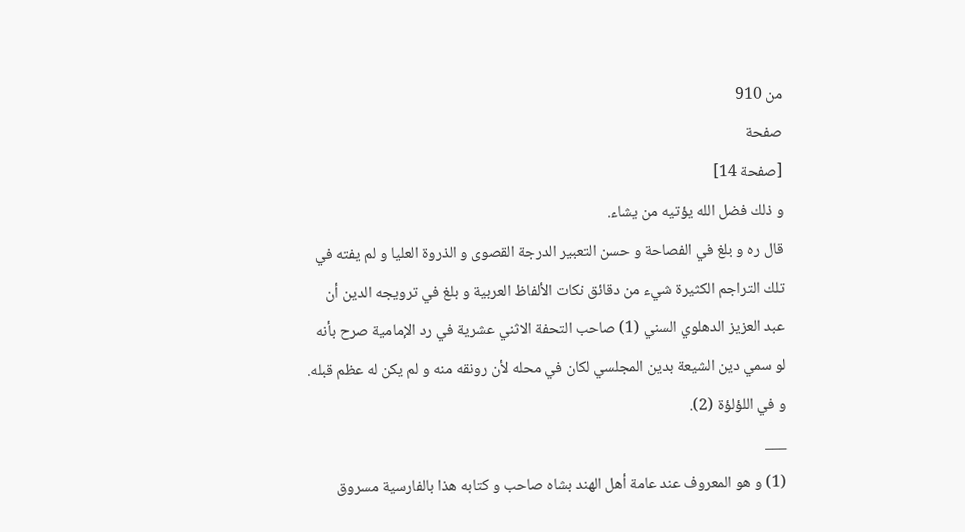من 910
صفحة
[صفحة 14]
و ذلك فضل الله يؤتيه من يشاء.
قال ره و بلغ في الفصاحة و حسن التعبير الدرجة القصوى و الذروة العليا و لم يفته في تلك التراجم الكثيرة شيء من دقائق نكات الألفاظ العربية و بلغ في ترويجه الدين أن عبد العزيز الدهلوي السني (1) صاحب التحفة الاثني عشرية في رد الإمامية صرح بأنه لو سمي دين الشيعة بدين المجلسي لكان في محله لأن رونقه منه و لم يكن له عظم قبله. و في اللؤلؤة (2).
___
(1) و هو المعروف عند عامة أهل الهند بشاه صاحب و كتابه هذا بالفارسية مسروق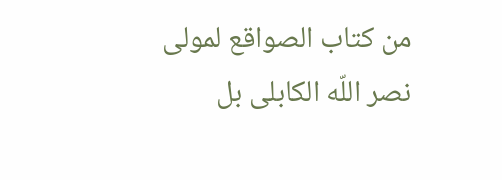من كتاب الصواقع لمولى نصر اللّه الكابلى بل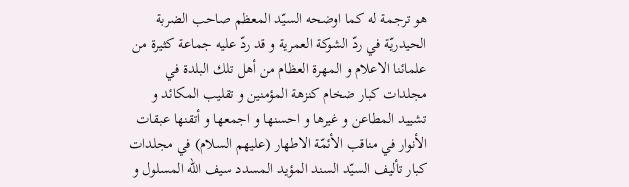هو ترجمة له كما اوضحه السيّد المعظم صاحب الضربة الحيدريّة في ردّ الشوكة العمرية و قد ردّ عليه جماعة كثيرة من علمائنا الاعلام و المهرة العظام من أهل تلك البلدة في مجلدات كبار ضخام كنزهة المؤمنين و تقليب المكائد و تشييد المطاعن و غيرها و احسنها و اجمعها و أتقنها عبقات الأنوار في مناقب الأئمّة الاطهار (عليهم السلام) في مجلدات كبار تأليف السيّد السند المؤيد المسدد سيف اللّه المسلول و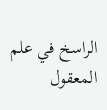الراسخ في علم المعقول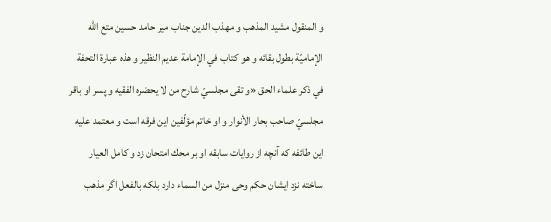و المنقول مشيد المذهب و مهذب الدين جناب مير حامد حسين متع اللّه الإماميّة بطول بقائه و هو كتاب في الإمامة عديم النظير و هذه عبارة التحفة في ذكر علماء الحق «و تقى مجلسيّ شارح من لا يحضره الفقيه و پسر او باقر مجلسيّ صاحب بحار الأنوار و او خاتم مؤلّفين اين فرقه است و معتمد عليه اين طائفه كه آنچه از روايات سابقه او بر محك امتحان زد و كامل العيار ساخته نزد ايشان حكم وحى منزل من السماء دارد بلكه بالفعل اگر مذهب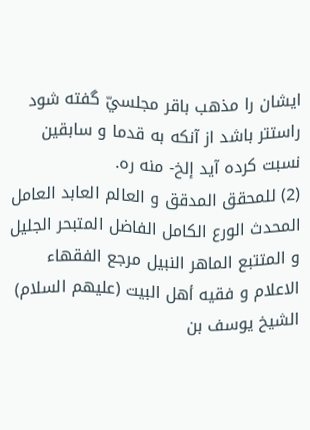ايشان را مذهب باقر مجلسيّ گفته شود راستتر باشد از آنكه به قدما و سابقين نسبت كرده آيد إلخ- منه ره.
(2) للمحقق المدقق و العالم العابد العامل المحدث الورع الكامل الفاضل المتبحر الجليل و المتتبع الماهر النبيل مرجع الفقهاء الاعلام و فقيه أهل البيت (عليهم السلام) الشيخ يوسف بن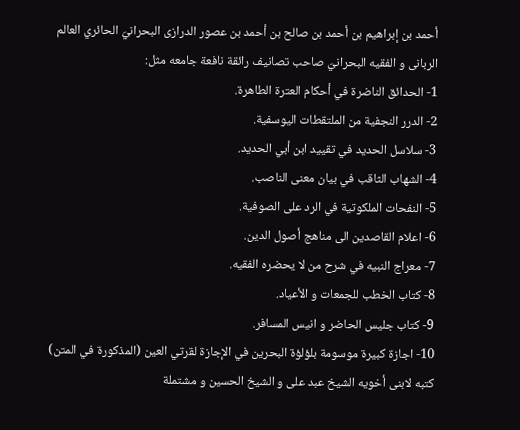أحمد بن إبراهيم بن أحمد بن صالح بن أحمد بن عصور الدرازى البحرانيّ الحائري العالم الربانى و الفقيه البحرانيّ صاحب تصانيف رائقة نافعة جامعه مثل:
1- الحدائق الناضرة في أحكام العترة الطاهرة.
2- الدرر النجفية من الملتقطات اليوسفية.
3- سلاسل الحديد في تقييد ابن أبي الحديد.
4- الشهاب الثاقب في بيان معنى الناصب.
5- النفحات الملكوتية في الرد على الصوفية.
6- اعلام القاصدين الى مناهج أصول الدين.
7- معراج النبيه في شرح من لا يحضره الفقيه.
8- كتاب الخطب للجمعات و الأعياد.
9- كتاب جليس الحاضر و انيس المسافر.
10- اجازة كبيرة موسومة بلؤلؤة البحرين في الإجازة لقرتي العين (المذكورة في المتن) كتبه لابنى أخويه الشيخ عبد على و الشيخ الحسين و مشتملة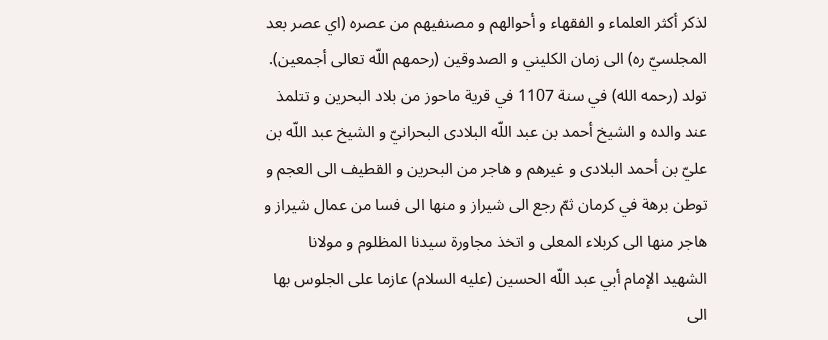لذكر أكثر العلماء و الفقهاء و أحوالهم و مصنفيهم من عصره (اي عصر بعد المجلسيّ ره) الى زمان الكليني و الصدوقين (رحمهم اللّه تعالى أجمعين).
تولد (رحمه الله) في سنة 1107 في قرية ماحوز من بلاد البحرين و تتلمذ عند والده و الشيخ أحمد بن عبد اللّه البلادى البحرانيّ و الشيخ عبد اللّه بن عليّ بن أحمد البلادى و غيرهم و هاجر من البحرين و القطيف الى العجم و توطن برهة في كرمان ثمّ رجع الى شيراز و منها الى فسا من عمال شيراز و هاجر منها الى كربلاء المعلى و اتخذ مجاورة سيدنا المظلوم و مولانا الشهيد الإمام أبي عبد اللّه الحسين (عليه السلام) عازما على الجلوس بها الى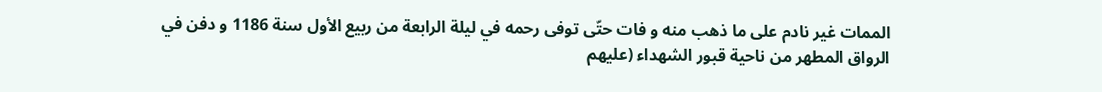الممات غير نادم على ما ذهب منه و فات حتّى توفى رحمه في ليلة الرابعة من ربيع الأول سنة 1186 و دفن في الرواق المطهر من ناحية قبور الشهداء (عليهم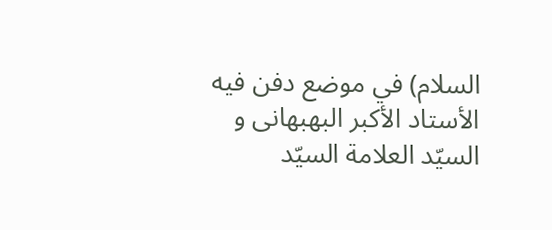السلام) في موضع دفن فيه الأستاد الأكبر البهبهانى و السيّد العلامة السيّد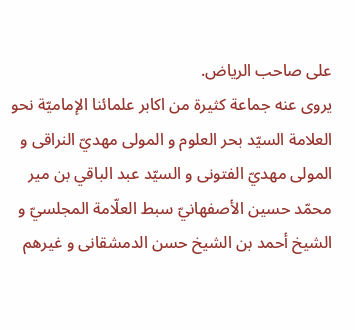على صاحب الرياض.
يروى عنه جماعة كثيرة من اكابر علمائنا الإماميّة نحو العلامة السيّد بحر العلوم و المولى مهديّ النراقى و المولى مهديّ الفتونى و السيّد عبد الباقي بن مير محمّد حسين الأصفهانيّ سبط العلّامة المجلسيّ و الشيخ أحمد بن الشيخ حسن الدمشقانى و غيرهم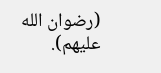(رضوان الله عليهم).